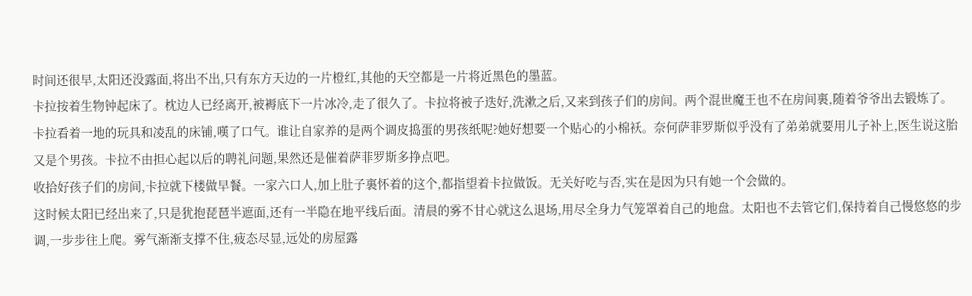时间还很早,太阳还没露面,将出不出,只有东方天边的一片橙红,其他的天空都是一片将近黑色的墨蓝。
卡拉按着生物钟起床了。枕边人已经离开,被褥底下一片冰冷,走了很久了。卡拉将被子迭好,洗漱之后,又来到孩子们的房间。两个混世魔王也不在房间裏,随着爷爷出去锻炼了。
卡拉看着一地的玩具和凌乱的床铺,嘆了口气。谁让自家养的是两个调皮捣蛋的男孩纸呢?她好想要一个贴心的小棉袄。奈何萨菲罗斯似乎没有了弟弟就要用儿子补上,医生说这胎又是个男孩。卡拉不由担心起以后的聘礼问题,果然还是催着萨菲罗斯多挣点吧。
收拾好孩子们的房间,卡拉就下楼做早餐。一家六口人,加上肚子裏怀着的这个,都指望着卡拉做饭。无关好吃与否,实在是因为只有她一个会做的。
这时候太阳已经出来了,只是犹抱琵琶半遮面,还有一半隐在地平线后面。清晨的雾不甘心就这么退场,用尽全身力气笼罩着自己的地盘。太阳也不去管它们,保持着自己慢悠悠的步调,一步步往上爬。雾气渐渐支撑不住,疲态尽显,远处的房屋露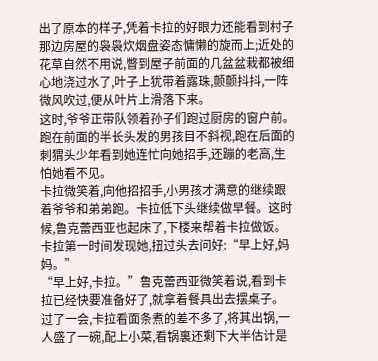出了原本的样子,凭着卡拉的好眼力还能看到村子那边房屋的袅袅炊烟盘姿态慵懒的旋而上;近处的花草自然不用说,瞥到屋子前面的几盆盆栽都被细心地浇过水了,叶子上犹带着露珠,颤颤抖抖,一阵微风吹过,便从叶片上滑落下来。
这时,爷爷正带队领着孙子们跑过厨房的窗户前。跑在前面的半长头发的男孩目不斜视,跑在后面的刺猬头少年看到她连忙向她招手,还蹦的老高,生怕她看不见。
卡拉微笑着,向他招招手,小男孩才满意的继续跟着爷爷和弟弟跑。卡拉低下头继续做早餐。这时候,鲁克蕾西亚也起床了,下楼来帮着卡拉做饭。
卡拉第一时间发现她,扭过头去问好:“早上好,妈妈。”
“早上好,卡拉。”鲁克蕾西亚微笑着说,看到卡拉已经快要准备好了,就拿着餐具出去摆桌子。
过了一会,卡拉看面条煮的差不多了,将其出锅,一人盛了一碗,配上小菜,看锅裏还剩下大半估计是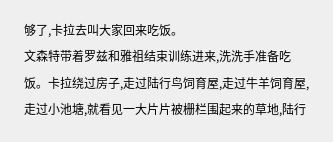够了,卡拉去叫大家回来吃饭。
文森特带着罗兹和雅祖结束训练进来,洗洗手准备吃饭。卡拉绕过房子,走过陆行鸟饲育屋,走过牛羊饲育屋,走过小池塘,就看见一大片片被栅栏围起来的草地,陆行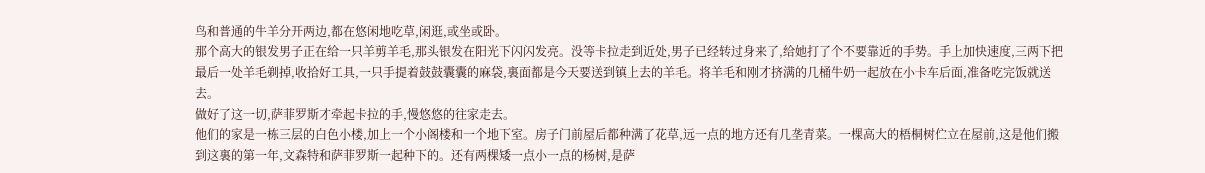鸟和普通的牛羊分开两边,都在悠闲地吃草,闲逛,或坐或卧。
那个高大的银发男子正在给一只羊剪羊毛,那头银发在阳光下闪闪发亮。没等卡拉走到近处,男子已经转过身来了,给她打了个不要靠近的手势。手上加快速度,三两下把最后一处羊毛剃掉,收拾好工具,一只手提着鼓鼓囊囊的麻袋,裏面都是今天要送到镇上去的羊毛。将羊毛和刚才挤满的几桶牛奶一起放在小卡车后面,准备吃完饭就送去。
做好了这一切,萨菲罗斯才牵起卡拉的手,慢悠悠的往家走去。
他们的家是一栋三层的白色小楼,加上一个小阁楼和一个地下室。房子门前屋后都种满了花草,远一点的地方还有几垄青菜。一棵高大的梧桐树伫立在屋前,这是他们搬到这裏的第一年,文森特和萨菲罗斯一起种下的。还有两棵矮一点小一点的杨树,是萨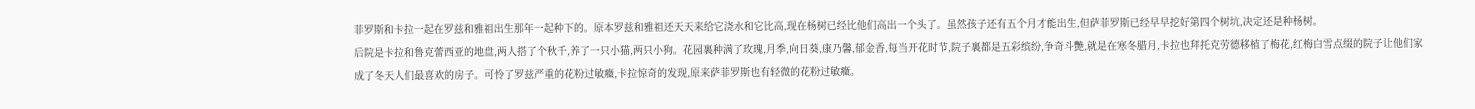菲罗斯和卡拉一起在罗兹和雅祖出生那年一起种下的。原本罗兹和雅祖还天天来给它浇水和它比高,现在杨树已经比他们高出一个头了。虽然孩子还有五个月才能出生,但萨菲罗斯已经早早挖好第四个树坑,决定还是种杨树。
后院是卡拉和鲁克蕾西亚的地盘,两人搭了个秋千,养了一只小猫,两只小狗。花园裏种满了玫瑰,月季,向日葵,康乃馨,郁金香,每当开花时节,院子裏都是五彩缤纷,争奇斗艷,就是在寒冬腊月,卡拉也拜托克劳德移植了梅花,红梅白雪点缀的院子让他们家成了冬天人们最喜欢的房子。可怜了罗兹严重的花粉过敏癥,卡拉惊奇的发现,原来萨菲罗斯也有轻微的花粉过敏癥。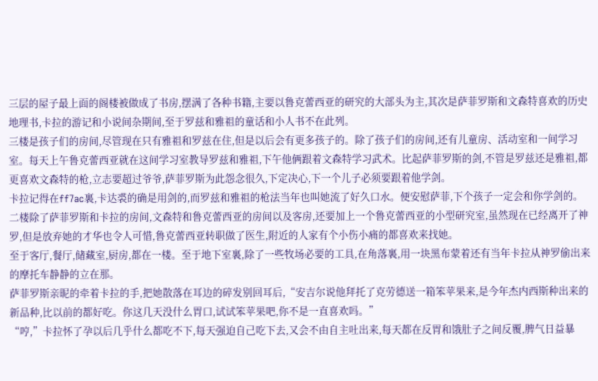三层的屋子最上面的阁楼被做成了书房,摆满了各种书籍,主要以鲁克蕾西亚的研究的大部头为主,其次是萨菲罗斯和文森特喜欢的历史地理书,卡拉的游记和小说间杂期间,至于罗兹和雅祖的童话和小人书不在此列。
三楼是孩子们的房间,尽管现在只有雅祖和罗兹在住,但是以后会有更多孩子的。除了孩子们的房间,还有儿童房、活动室和一间学习室。每天上午鲁克蕾西亚就在这间学习室教导罗兹和雅祖,下午他俩跟着文森特学习武术。比起萨菲罗斯的剑,不管是罗兹还是雅祖,都更喜欢文森特的枪,立志要超过爷爷,萨菲罗斯为此怨念很久,下定决心,下一个儿子必须要跟着他学剑。
卡拉记得在ff7ac裏,卡达裘的确是用剑的,而罗兹和雅祖的枪法当年也叫她流了好久口水。便安慰萨菲,下个孩子一定会和你学剑的。
二楼除了萨菲罗斯和卡拉的房间,文森特和鲁克蕾西亚的房间以及客房,还要加上一个鲁克蕾西亚的小型研究室,虽然现在已经离开了神罗,但是放弃她的才华也令人可惜,鲁克蕾西亚转职做了医生,附近的人家有个小伤小痛的都喜欢来找她。
至于客厅,餐厅,储藏室,厨房,都在一楼。至于地下室裏,除了一些牧场必要的工具,在角落裏,用一块黑布蒙着还有当年卡拉从神罗偷出来的摩托车静静的立在那。
萨菲罗斯亲昵的牵着卡拉的手,把她散落在耳边的碎发别回耳后,“安吉尔说他拜托了克劳德送一箱笨苹果来,是今年杰内西斯种出来的新品种,比以前的都好吃。你这几天没什么胃口,试试笨苹果吧,你不是一直喜欢吗。”
“哼,”卡拉怀了孕以后几乎什么都吃不下,每天强迫自己吃下去,又会不由自主吐出来,每天都在反胃和饿肚子之间反覆,脾气日益暴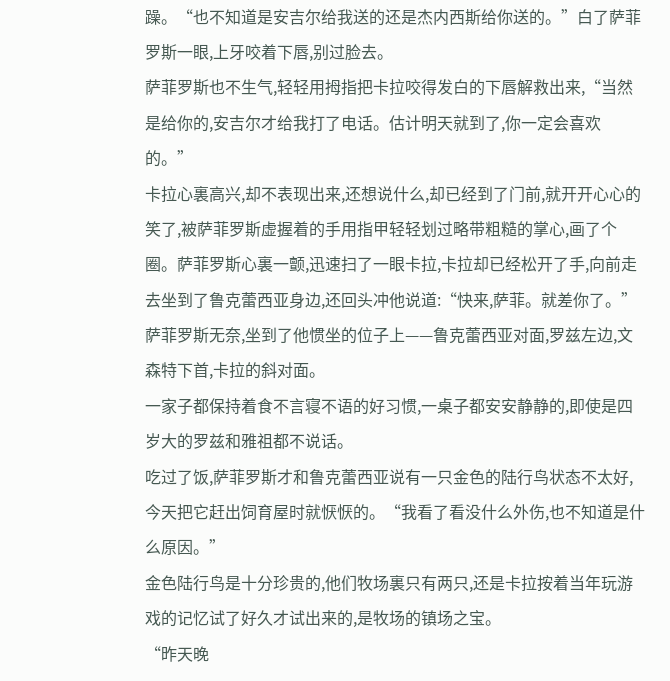躁。“也不知道是安吉尔给我送的还是杰内西斯给你送的。”白了萨菲罗斯一眼,上牙咬着下唇,别过脸去。
萨菲罗斯也不生气,轻轻用拇指把卡拉咬得发白的下唇解救出来,“当然是给你的,安吉尔才给我打了电话。估计明天就到了,你一定会喜欢的。”
卡拉心裏高兴,却不表现出来,还想说什么,却已经到了门前,就开开心心的笑了,被萨菲罗斯虚握着的手用指甲轻轻划过略带粗糙的掌心,画了个圈。萨菲罗斯心裏一颤,迅速扫了一眼卡拉,卡拉却已经松开了手,向前走去坐到了鲁克蕾西亚身边,还回头冲他说道:“快来,萨菲。就差你了。”
萨菲罗斯无奈,坐到了他惯坐的位子上——鲁克蕾西亚对面,罗兹左边,文森特下首,卡拉的斜对面。
一家子都保持着食不言寝不语的好习惯,一桌子都安安静静的,即使是四岁大的罗兹和雅祖都不说话。
吃过了饭,萨菲罗斯才和鲁克蕾西亚说有一只金色的陆行鸟状态不太好,今天把它赶出饲育屋时就恹恹的。“我看了看没什么外伤,也不知道是什么原因。”
金色陆行鸟是十分珍贵的,他们牧场裏只有两只,还是卡拉按着当年玩游戏的记忆试了好久才试出来的,是牧场的镇场之宝。
“昨天晚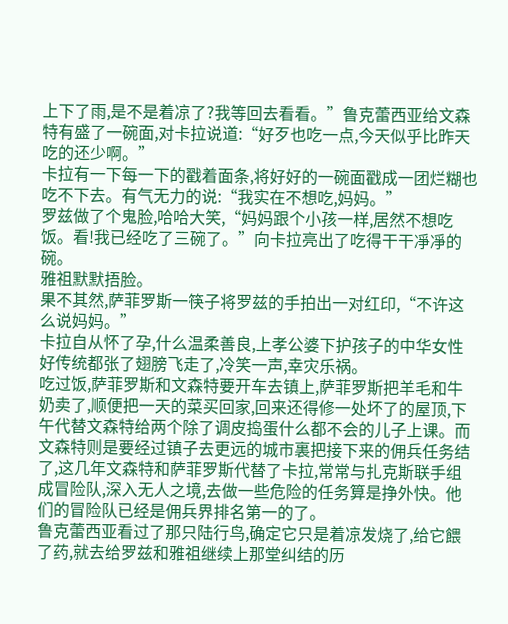上下了雨,是不是着凉了?我等回去看看。”鲁克蕾西亚给文森特有盛了一碗面,对卡拉说道:“好歹也吃一点,今天似乎比昨天吃的还少啊。”
卡拉有一下每一下的戳着面条,将好好的一碗面戳成一团烂糊也吃不下去。有气无力的说:“我实在不想吃,妈妈。”
罗兹做了个鬼脸,哈哈大笑,“妈妈跟个小孩一样,居然不想吃饭。看!我已经吃了三碗了。”向卡拉亮出了吃得干干凈凈的碗。
雅祖默默捂脸。
果不其然,萨菲罗斯一筷子将罗兹的手拍出一对红印,“不许这么说妈妈。”
卡拉自从怀了孕,什么温柔善良,上孝公婆下护孩子的中华女性好传统都张了翅膀飞走了,冷笑一声,幸灾乐祸。
吃过饭,萨菲罗斯和文森特要开车去镇上,萨菲罗斯把羊毛和牛奶卖了,顺便把一天的菜买回家,回来还得修一处坏了的屋顶,下午代替文森特给两个除了调皮捣蛋什么都不会的儿子上课。而文森特则是要经过镇子去更远的城市裏把接下来的佣兵任务结了,这几年文森特和萨菲罗斯代替了卡拉,常常与扎克斯联手组成冒险队,深入无人之境,去做一些危险的任务算是挣外快。他们的冒险队已经是佣兵界排名第一的了。
鲁克蕾西亚看过了那只陆行鸟,确定它只是着凉发烧了,给它餵了药,就去给罗兹和雅祖继续上那堂纠结的历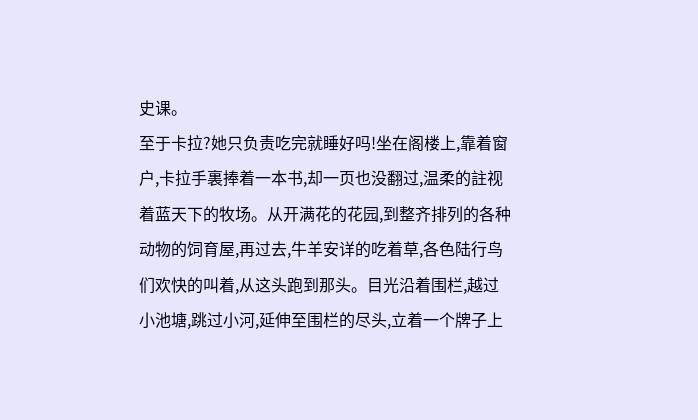史课。
至于卡拉?她只负责吃完就睡好吗!坐在阁楼上,靠着窗户,卡拉手裏捧着一本书,却一页也没翻过,温柔的註视着蓝天下的牧场。从开满花的花园,到整齐排列的各种动物的饲育屋,再过去,牛羊安详的吃着草,各色陆行鸟们欢快的叫着,从这头跑到那头。目光沿着围栏,越过小池塘,跳过小河,延伸至围栏的尽头,立着一个牌子上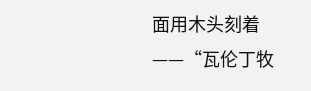面用木头刻着——“瓦伦丁牧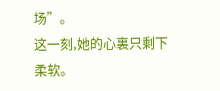场”。
这一刻,她的心裏只剩下柔软。